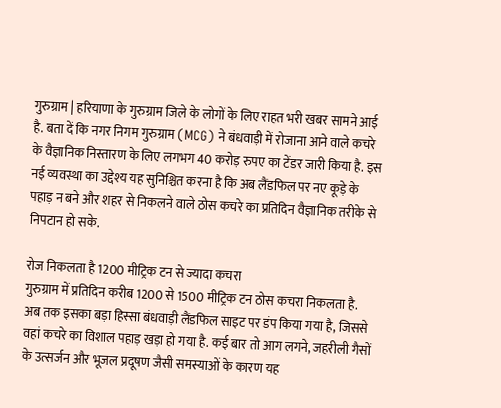गुरुग्राम | हरियाणा के गुरुग्राम जिले के लोगों के लिए राहत भरी खबर सामने आई है. बता दें कि नगर निगम गुरुग्राम (MCG) ने बंधवाड़ी में रोजाना आने वाले कचरे के वैज्ञानिक निस्तारण के लिए लगभग 40 करोड़ रुपए का टेंडर जारी किया है. इस नई व्यवस्था का उद्देश्य यह सुनिश्चित करना है कि अब लैंडफिल पर नए कूड़े के पहाड़ न बने और शहर से निकलने वाले ठोस कचरे का प्रतिदिन वैज्ञानिक तरीके से निपटान हो सके.

रोज निकलता है 1200 मीट्रिक टन से ज्यादा कचरा
गुरुग्राम में प्रतिदिन करीब 1200 से 1500 मीट्रिक टन ठोस कचरा निकलता है. अब तक इसका बड़ा हिस्सा बंधवाड़ी लैंडफिल साइट पर डंप किया गया है, जिससे वहां कचरे का विशाल पहाड़ खड़ा हो गया है. कई बार तो आग लगने, जहरीली गैसों के उत्सर्जन और भूजल प्रदूषण जैसी समस्याओं के कारण यह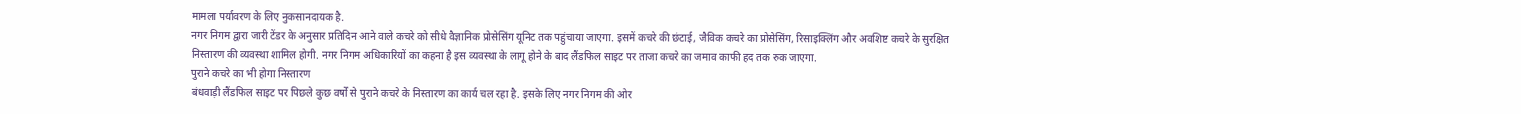मामला पर्यावरण के लिए नुकसानदायक है.
नगर निगम द्वारा जारी टेंडर के अनुसार प्रतिदिन आने वाले कचरे को सीधे वैज्ञानिक प्रोसेसिंग यूनिट तक पहुंचाया जाएगा. इसमें कचरे की छंटाई, जैविक कचरे का प्रोसेसिंग, रिसाइक्लिंग और अवशिष्ट कचरे के सुरक्षित निस्तारण की व्यवस्था शामिल होगी. नगर निगम अधिकारियों का कहना है इस व्यवस्था के लागू होने के बाद लैंडफिल साइट पर ताजा कचरे का जमाव काफी हद तक रुक जाएगा.
पुराने कचरे का भी होगा निस्तारण
बंधवाड़ी लैंडफिल साइट पर पिछले कुछ वर्षों से पुराने कचरे के निस्तारण का कार्य चल रहा है. इसके लिए नगर निगम की ओर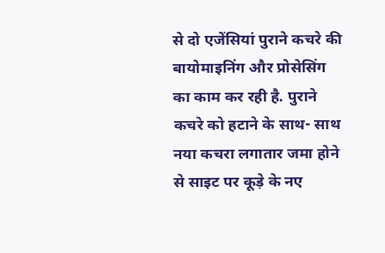से दो एजेंसियां पुराने कचरे की बायोमाइनिंग और प्रोसेसिंग का काम कर रही है. पुराने कचरे को हटाने के साथ- साथ नया कचरा लगातार जमा होने से साइट पर कूड़े के नए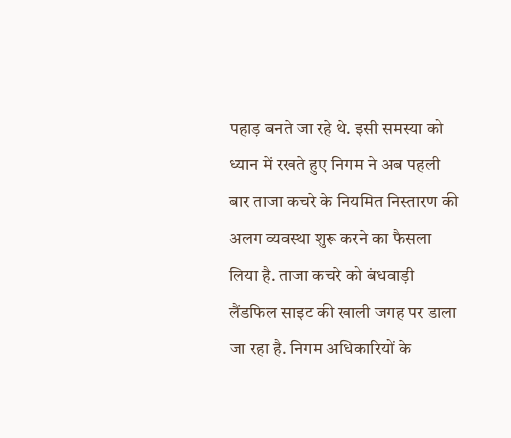पहाड़ बनते जा रहे थे. इसी समस्या को ध्यान में रखते हुए निगम ने अब पहली बार ताजा कचरे के नियमित निस्तारण की अलग व्यवस्था शुरू करने का फैसला लिया है. ताजा कचरे को बंधवाड़ी लैंडफिल साइट की खाली जगह पर डाला जा रहा है. निगम अधिकारियों के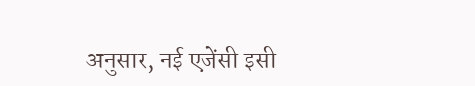अनुसार, नई एजेंसी इसी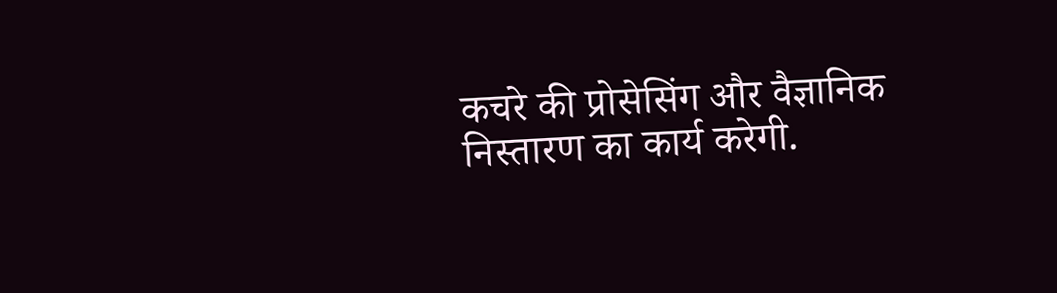कचरे की प्रोसेसिंग और वैज्ञानिक निस्तारण का कार्य करेगी.